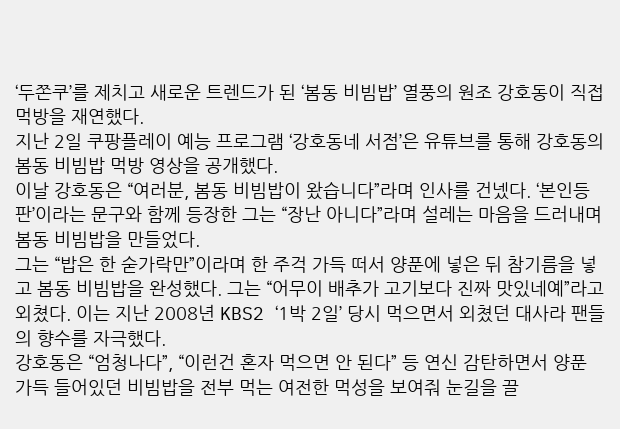‘두쫀쿠’를 제치고 새로운 트렌드가 된 ‘봄동 비빔밥’ 열풍의 원조 강호동이 직접 먹방을 재연했다.
지난 2일 쿠팡플레이 예능 프로그램 ‘강호동네 서점’은 유튜브를 통해 강호동의 봄동 비빔밥 먹방 영상을 공개했다.
이날 강호동은 “여러분, 봄동 비빔밥이 왔습니다”라며 인사를 건넸다. ‘본인등판’이라는 문구와 함께 등장한 그는 “장난 아니다”라며 설레는 마음을 드러내며 봄동 비빔밥을 만들었다.
그는 “밥은 한 숟가락만”이라며 한 주걱 가득 떠서 양푼에 넣은 뒤 참기름을 넣고 봄동 비빔밥을 완성했다. 그는 “어무이 배추가 고기보다 진짜 맛있네예”라고 외쳤다. 이는 지난 2008년 KBS2 ‘1박 2일’ 당시 먹으면서 외쳤던 대사라 팬들의 향수를 자극했다.
강호동은 “엄청나다”, “이런건 혼자 먹으면 안 된다” 등 연신 감탄하면서 양푼 가득 들어있던 비빔밥을 전부 먹는 여전한 먹성을 보여줘 눈길을 끌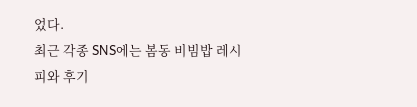었다.
최근 각종 SNS에는 봄동 비빔밥 레시피와 후기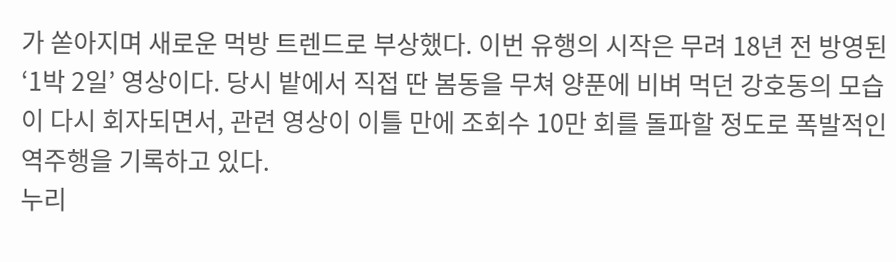가 쏟아지며 새로운 먹방 트렌드로 부상했다. 이번 유행의 시작은 무려 18년 전 방영된 ‘1박 2일’ 영상이다. 당시 밭에서 직접 딴 봄동을 무쳐 양푼에 비벼 먹던 강호동의 모습이 다시 회자되면서, 관련 영상이 이틀 만에 조회수 10만 회를 돌파할 정도로 폭발적인 역주행을 기록하고 있다.
누리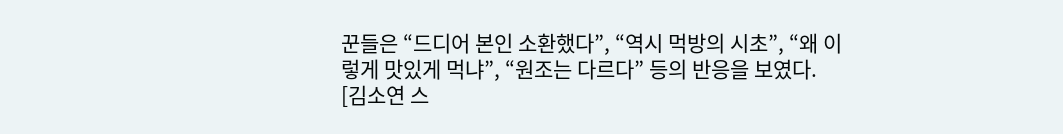꾼들은 “드디어 본인 소환했다”, “역시 먹방의 시초”, “왜 이렇게 맛있게 먹냐”, “원조는 다르다” 등의 반응을 보였다.
[김소연 스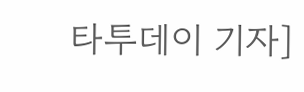타투데이 기자]